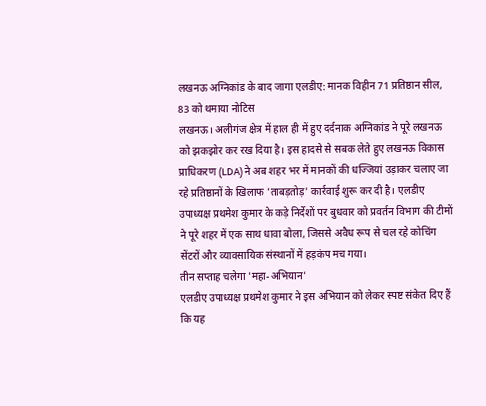लखनऊ अग्निकांड के बाद जागा एलडीए: मानक विहीन 71 प्रतिष्ठान सील, 83 को थमाया नोटिस
लखनऊ। अलीगंज क्षेत्र में हाल ही में हुए दर्दनाक अग्निकांड ने पूरे लखनऊ को झकझोर कर रख दिया है। इस हादसे से सबक लेते हुए लखनऊ विकास प्राधिकरण (LDA) ने अब शहर भर में मानकों की धज्जियां उड़ाकर चलाए जा रहे प्रतिष्ठानों के खिलाफ 'ताबड़तोड़' कार्रवाई शुरू कर दी है। एलडीए उपाध्यक्ष प्रथमेश कुमार के कड़े निर्देशों पर बुधवार को प्रवर्तन विभाग की टीमों ने पूरे शहर में एक साथ धावा बोला, जिससे अवैध रूप से चल रहे कोचिंग सेंटरों और व्यावसायिक संस्थानों में हड़कंप मच गया।
तीन सप्ताह चलेगा 'महा-अभियान'
एलडीए उपाध्यक्ष प्रथमेश कुमार ने इस अभियान को लेकर स्पष्ट संकेत दिए हैं कि यह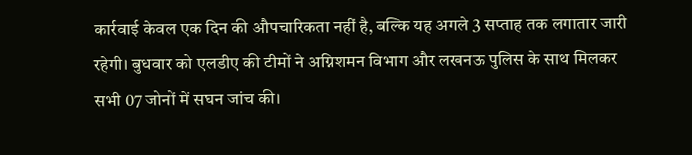कार्रवाई केवल एक दिन की औपचारिकता नहीं है, बल्कि यह अगले 3 सप्ताह तक लगातार जारी रहेगी। बुधवार को एलडीए की टीमों ने अग्निशमन विभाग और लखनऊ पुलिस के साथ मिलकर सभी 07 जोनों में सघन जांच की।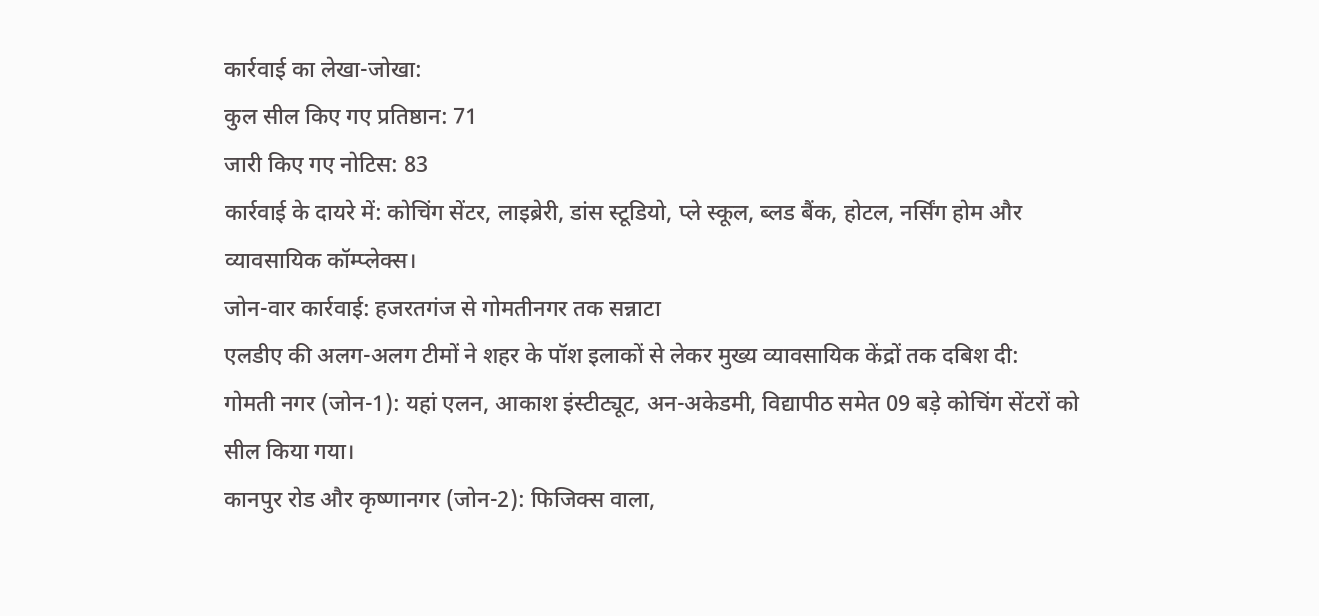कार्रवाई का लेखा-जोखा:
कुल सील किए गए प्रतिष्ठान: 71
जारी किए गए नोटिस: 83
कार्रवाई के दायरे में: कोचिंग सेंटर, लाइब्रेरी, डांस स्टूडियो, प्ले स्कूल, ब्लड बैंक, होटल, नर्सिंग होम और व्यावसायिक कॉम्प्लेक्स।
जोन-वार कार्रवाई: हजरतगंज से गोमतीनगर तक सन्नाटा
एलडीए की अलग-अलग टीमों ने शहर के पॉश इलाकों से लेकर मुख्य व्यावसायिक केंद्रों तक दबिश दी:
गोमती नगर (जोन-1): यहां एलन, आकाश इंस्टीट्यूट, अन-अकेडमी, विद्यापीठ समेत 09 बड़े कोचिंग सेंटरों को सील किया गया।
कानपुर रोड और कृष्णानगर (जोन-2): फिजिक्स वाला,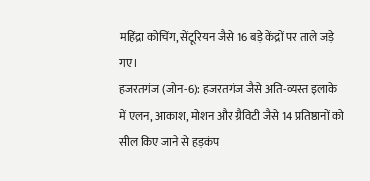महिंद्रा कोचिंग, सेंटूरियन जैसे 16 बड़े केंद्रों पर ताले जड़े गए।
हजरतगंज (जोन-6): हजरतगंज जैसे अति-व्यस्त इलाके में एलन, आकाश, मोशन और ग्रैविटी जैसे 14 प्रतिष्ठानों को सील किए जाने से हड़कंप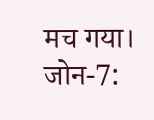मच गया।
जोन-7: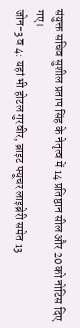संयुक्त सचिव सुशील प्रताप सिंह के नेतृत्व में 14 प्रतिष्ठान सील और 20 को नोटिस दिए गए।
जोन-3 व 4: यहां भी होटल गुरवीर, ब्राइट फ्यूचर लाइब्रेरी समेत 13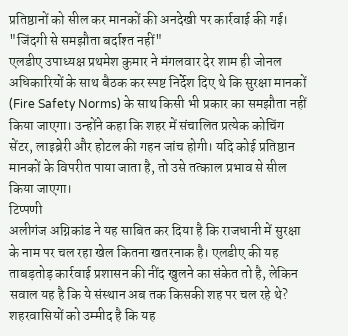प्रतिष्ठानों को सील कर मानकों की अनदेखी पर कार्रवाई की गई।
"जिंदगी से समझौता बर्दाश्त नहीं"
एलडीए उपाध्यक्ष प्रथमेश कुमार ने मंगलवार देर शाम ही जोनल अधिकारियों के साथ बैठक कर स्पष्ट निर्देश दिए थे कि सुरक्षा मानकों (Fire Safety Norms) के साथ किसी भी प्रकार का समझौता नहीं किया जाएगा। उन्होंने कहा कि शहर में संचालित प्रत्येक कोचिंग सेंटर, लाइब्रेरी और होटल की गहन जांच होगी। यदि कोई प्रतिष्ठान मानकों के विपरीत पाया जाता है, तो उसे तत्काल प्रभाव से सील किया जाएगा।
टिप्पणी
अलीगंज अग्निकांड ने यह साबित कर दिया है कि राजधानी में सुरक्षा के नाम पर चल रहा खेल कितना खतरनाक है। एलडीए की यह ताबड़तोड़ कार्रवाई प्रशासन की नींद खुलने का संकेत तो है, लेकिन सवाल यह है कि ये संस्थान अब तक किसकी शह पर चल रहे थे? शहरवासियों को उम्मीद है कि यह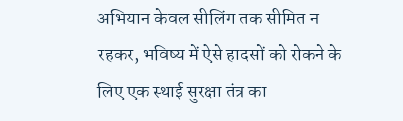अभियान केवल सीलिंग तक सीमित न रहकर, भविष्य में ऐसे हादसों को रोकने के लिए एक स्थाई सुरक्षा तंत्र का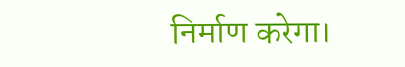निर्माण करेगा।